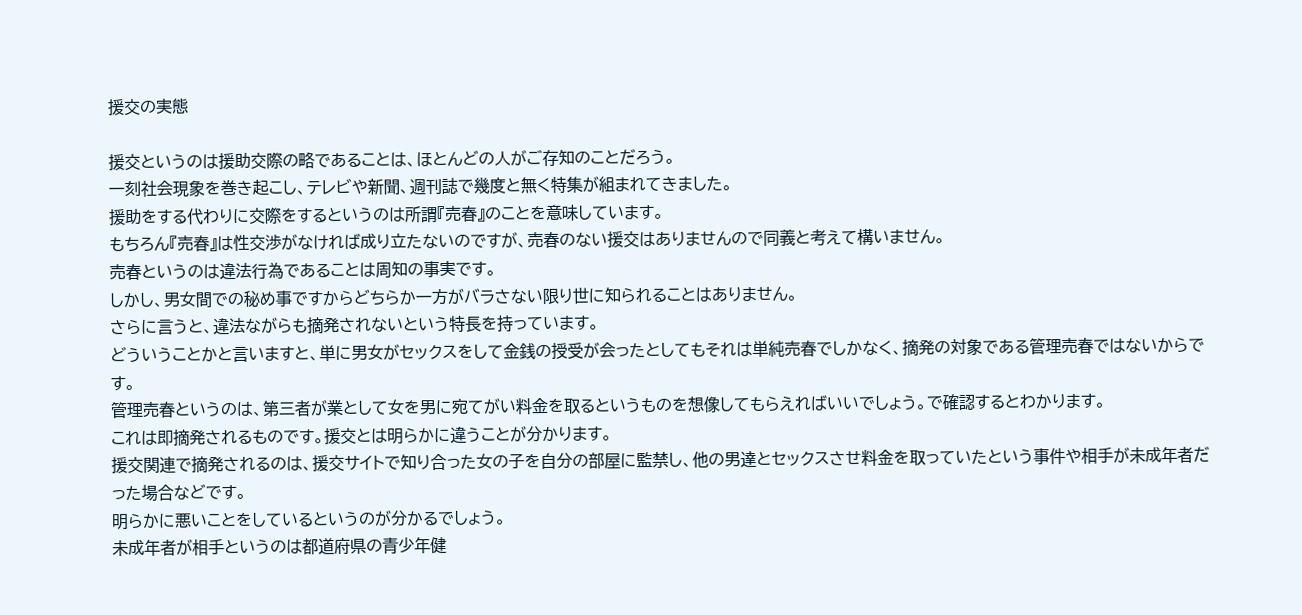援交の実態

援交というのは援助交際の略であることは、ほとんどの人がご存知のことだろう。
一刻社会現象を巻き起こし、テレビや新聞、週刊誌で幾度と無く特集が組まれてきました。
援助をする代わりに交際をするというのは所謂『売春』のことを意味しています。
もちろん『売春』は性交渉がなければ成り立たないのですが、売春のない援交はありませんので同義と考えて構いません。
売春というのは違法行為であることは周知の事実です。
しかし、男女間での秘め事ですからどちらか一方がバラさない限り世に知られることはありません。
さらに言うと、違法ながらも摘発されないという特長を持っています。
どういうことかと言いますと、単に男女がセックスをして金銭の授受が会ったとしてもそれは単純売春でしかなく、摘発の対象である管理売春ではないからです。
管理売春というのは、第三者が業として女を男に宛てがい料金を取るというものを想像してもらえればいいでしょう。で確認するとわかります。
これは即摘発されるものです。援交とは明らかに違うことが分かります。
援交関連で摘発されるのは、援交サイトで知り合った女の子を自分の部屋に監禁し、他の男達とセックスさせ料金を取っていたという事件や相手が未成年者だった場合などです。
明らかに悪いことをしているというのが分かるでしょう。
未成年者が相手というのは都道府県の青少年健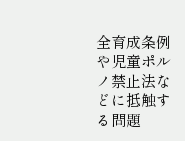全育成条例や児童ポルノ禁止法などに抵触する問題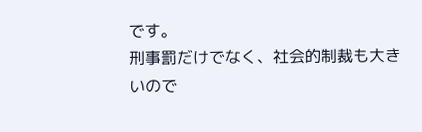です。
刑事罰だけでなく、社会的制裁も大きいので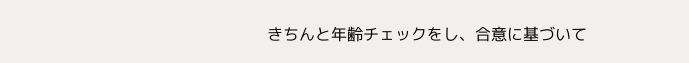きちんと年齢チェックをし、合意に基づいて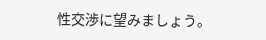性交渉に望みましょう。